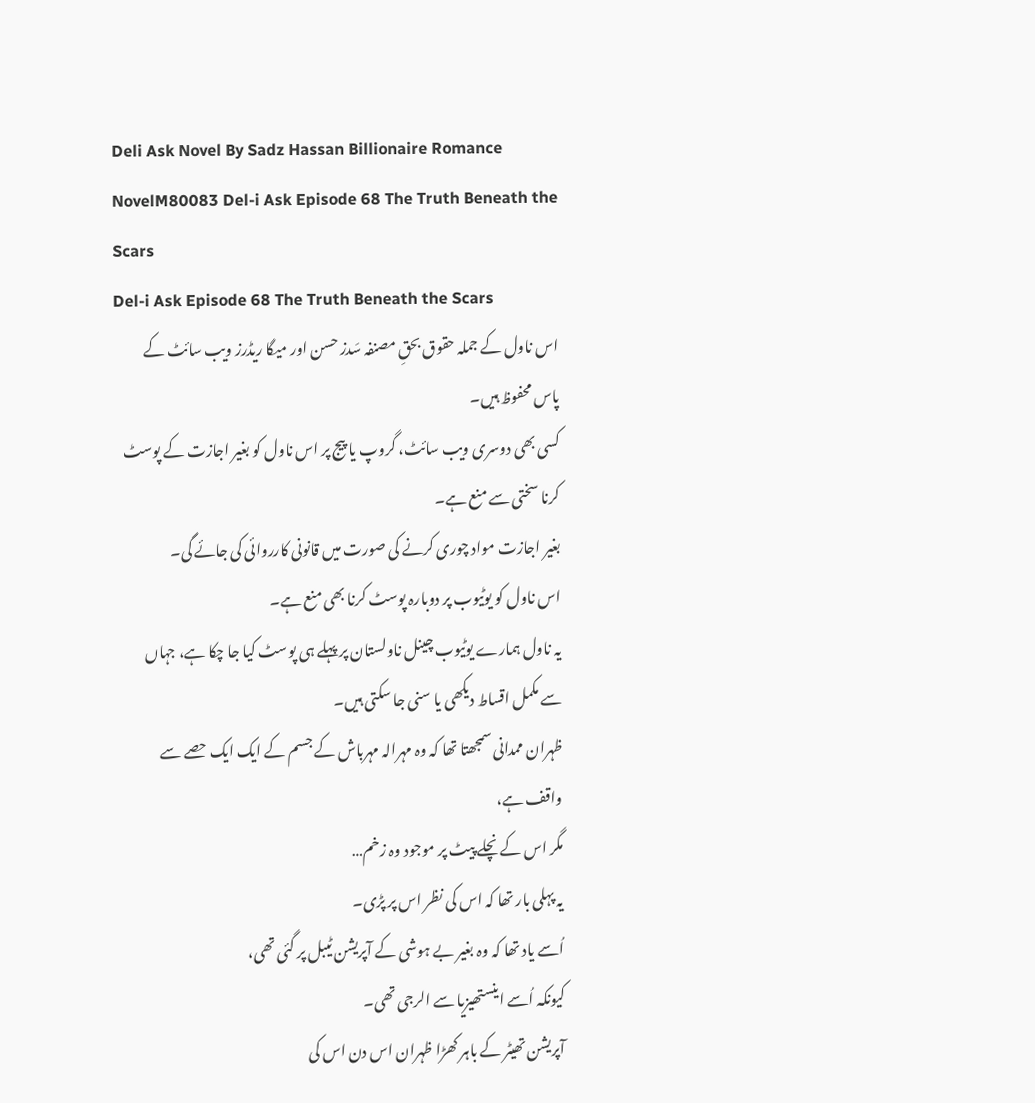Deli Ask Novel By Sadz Hassan Billionaire Romance NovelM80083 Del-i Ask Episode 68 The Truth Beneath the Scars
Del-i Ask Episode 68 The Truth Beneath the Scars
اس ناول کے جملہ حقوق بحقِ مصنفہ سَدز حسن اور میگا ریڈرز ویب سائٹ کے پاس محفوظ ہیں۔
کسی بھی دوسری ویب سائٹ، گروپ یا پیج پر اس ناول کو بغیر اجازت کے پوسٹ کرنا سختی سے منع ہے۔
بغیر اجازت مواد چوری کرنے کی صورت میں قانونی کارروائی کی جائے گی۔
اس ناول کو یوٹیوب پر دوبارہ پوسٹ کرنا بھی منع ہے۔
یہ ناول ہمارے یوٹیوب چینل ناولستان پر پہلے ہی پوسٹ کیا جا چکا ہے، جہاں سے مکمل اقساط دیکھی یا سنی جا سکتی ہیں۔
ظہران ممدانی سمجھتا تھا کہ وہ مہرالہ مہرباش کے جسم کے ایک ایک حصے سے واقف ہے،
مگر اس کے نچلے پیٹ پر موجود وہ زخم…
یہ پہلی بار تھا کہ اس کی نظر اس پر پڑی۔
اُسے یاد تھا کہ وہ بغیر بے ہوشی کے آپریشن ٹیبل پر گئی تھی،
کیونکہ اُسے اینستھیزیا سے الرجی تھی۔
آپریشن تھیٹر کے باہر کھڑا ظہران اس دن اس کی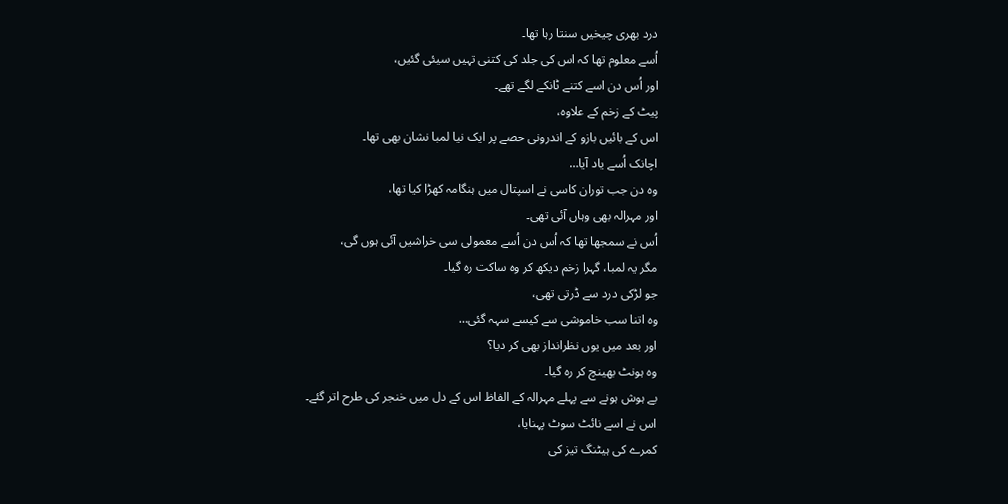درد بھری چیخیں سنتا رہا تھا۔
اُسے معلوم تھا کہ اس کی جلد کی کتنی تہیں سیئی گئیں،
اور اُس دن اسے کتنے ٹانکے لگے تھے۔
پیٹ کے زخم کے علاوہ،
اس کے بائیں بازو کے اندرونی حصے پر ایک نیا لمبا نشان بھی تھا۔
اچانک اُسے یاد آیا…
وہ دن جب توران کاسی نے اسپتال میں ہنگامہ کھڑا کیا تھا،
اور مہرالہ بھی وہاں آئی تھی۔
اُس نے سمجھا تھا کہ اُس دن اُسے معمولی سی خراشیں آئی ہوں گی،
مگر یہ لمبا، گہرا زخم دیکھ کر وہ ساکت رہ گیا۔
جو لڑکی درد سے ڈرتی تھی،
وہ اتنا سب خاموشی سے کیسے سہہ گئی…
اور بعد میں یوں نظرانداز بھی کر دیا؟
وہ ہونٹ بھینچ کر رہ گیا۔
بے ہوش ہونے سے پہلے مہرالہ کے الفاظ اس کے دل میں خنجر کی طرح اتر گئے۔
اس نے اسے نائٹ سوٹ پہنایا،
کمرے کی ہیٹنگ تیز کی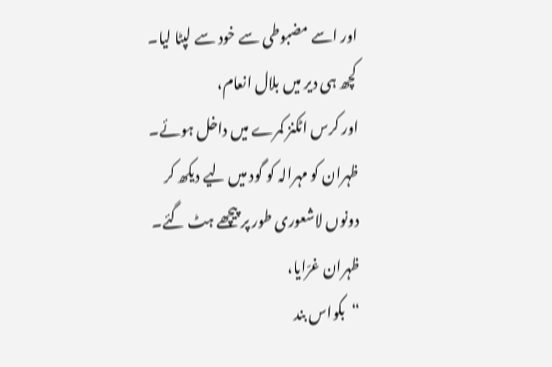اور اسے مضبوطی سے خود سے لپٹا لیا۔
کچھ ہی دیر میں بلال انعام،
اور کرس اٹکنز کمرے میں داخل ہوئے۔
ظہران کو مہرالہ کو گود میں لیے دیکھ کر
دونوں لاشعوری طور پر پیچھے ہٹ گئے۔
ظہران غرّایا،
“بکواس بند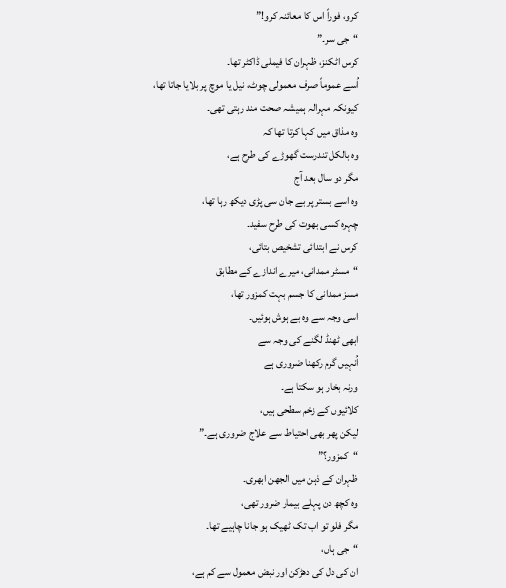کرو، فوراً اس کا معائنہ کرو!”
“جی سر۔”
کرس اٹکنز، ظہران کا فیملی ڈاکٹر تھا۔
اُسے عموماً صرف معمولی چوٹ، نیل یا موچ پر بلایا جاتا تھا،
کیونکہ مہرالہ ہمیشہ صحت مند رہتی تھی۔
وہ مذاق میں کہا کرتا تھا کہ
وہ بالکل تندرست گھوڑے کی طرح ہے،
مگر دو سال بعد آج
وہ اسے بستر پر بے جان سی پڑی دیکھ رہا تھا،
چہرہ کسی بھوت کی طرح سفید۔
کرس نے ابتدائی تشخیص بتائی،
“مسٹر ممدانی، میرے اندازے کے مطابق
مسز ممدانی کا جسم بہت کمزور تھا،
اسی وجہ سے وہ بے ہوش ہوئیں۔
ابھی ٹھنڈ لگنے کی وجہ سے
اُنہیں گرم رکھنا ضروری ہے
ورنہ بخار ہو سکتا ہے۔
کلائیوں کے زخم سطحی ہیں،
لیکن پھر بھی احتیاط سے علاج ضروری ہے۔”
“کمزور؟”
ظہران کے ذہن میں الجھن ابھری۔
وہ کچھ دن پہلے بیمار ضرور تھی،
مگر فلو تو اب تک ٹھیک ہو جانا چاہیے تھا۔
“جی ہاں،
ان کی دل کی دھڑکن اور نبض معمول سے کم ہے،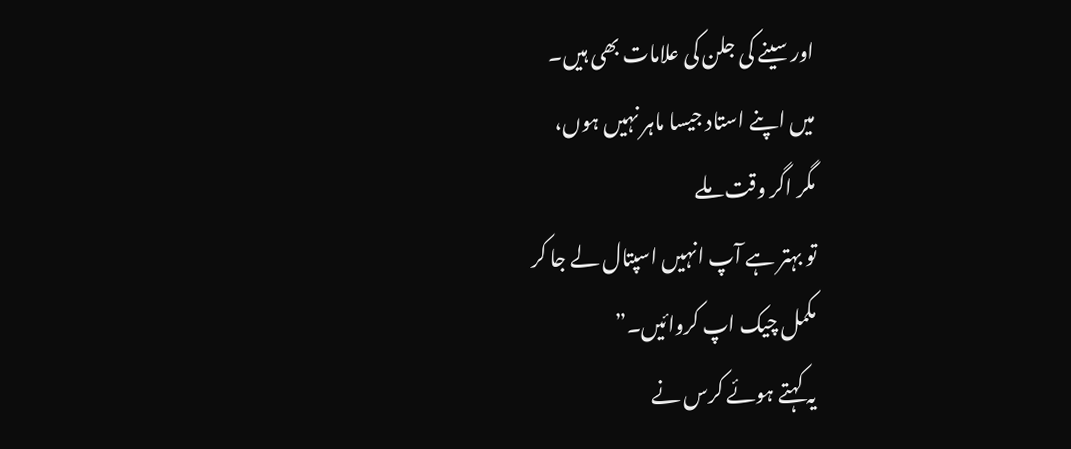اور سینے کی جلن کی علامات بھی ہیں۔
میں اپنے استاد جیسا ماہر نہیں ہوں،
مگر اگر وقت ملے
تو بہتر ہے آپ انہیں اسپتال لے جا کر
مکمل چیک اپ کروائیں۔”
یہ کہتے ہوئے کرس نے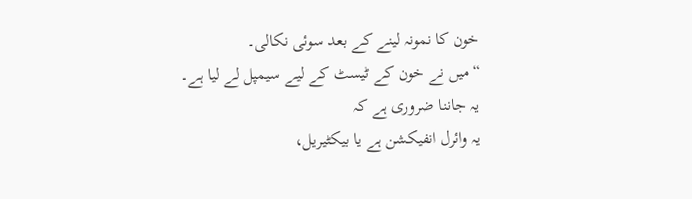خون کا نمونہ لینے کے بعد سوئی نکالی۔
“میں نے خون کے ٹیسٹ کے لیے سیمپل لے لیا ہے۔
یہ جاننا ضروری ہے کہ
یہ وائرل انفیکشن ہے یا بیکٹیریل،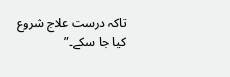تاکہ درست علاج شروع کیا جا سکے۔”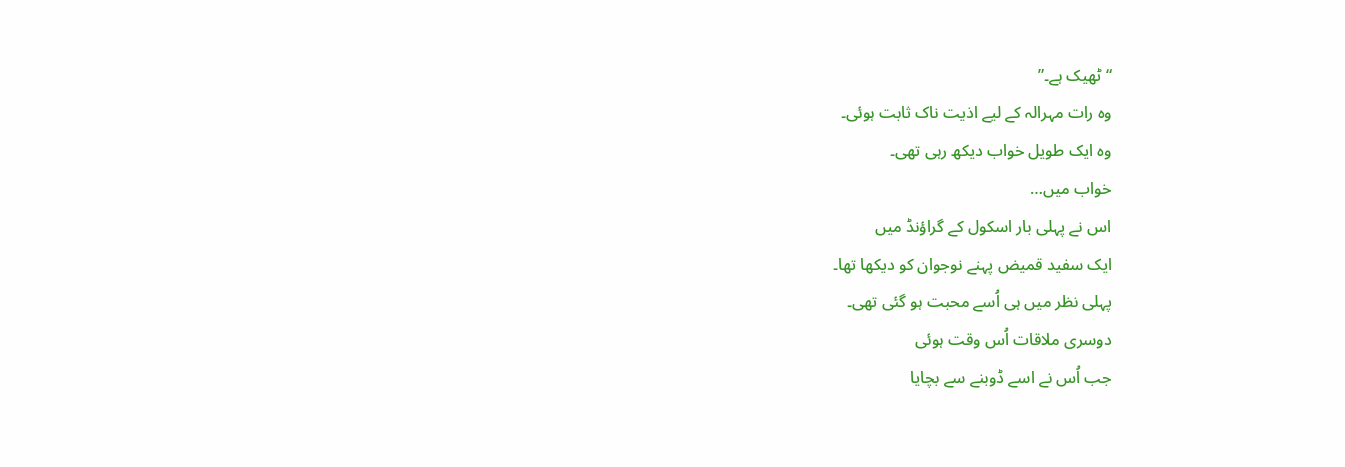“ٹھیک ہے۔”
وہ رات مہرالہ کے لیے اذیت ناک ثابت ہوئی۔
وہ ایک طویل خواب دیکھ رہی تھی۔
خواب میں…
اس نے پہلی بار اسکول کے گراؤنڈ میں
ایک سفید قمیض پہنے نوجوان کو دیکھا تھا۔
پہلی نظر میں ہی اُسے محبت ہو گئی تھی۔
دوسری ملاقات اُس وقت ہوئی
جب اُس نے اسے ڈوبنے سے بچایا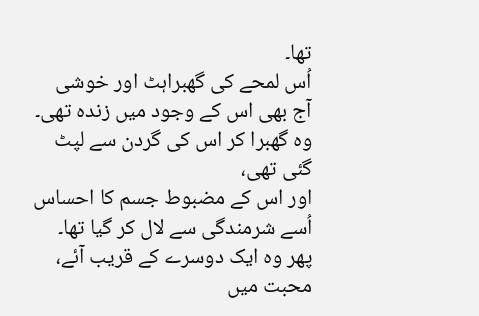تھا۔
اُس لمحے کی گھبراہٹ اور خوشی
آج بھی اس کے وجود میں زندہ تھی۔
وہ گھبرا کر اس کی گردن سے لپٹ گئی تھی،
اور اس کے مضبوط جسم کا احساس
اُسے شرمندگی سے لال کر گیا تھا۔
پھر وہ ایک دوسرے کے قریب آئے،
محبت میں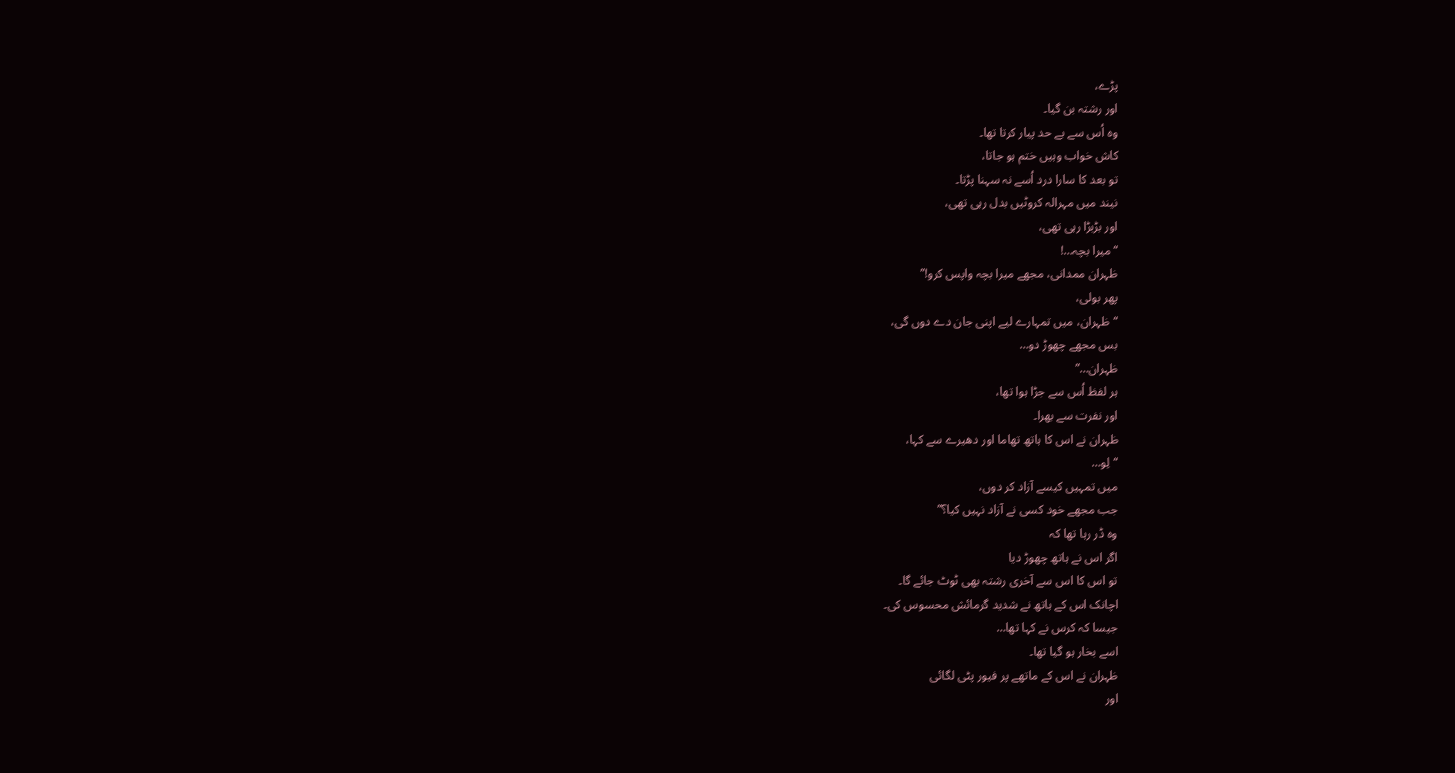پڑے،
اور رشتہ بن گیا۔
وہ اُس سے بے حد پیار کرتا تھا۔
کاش خواب وہیں ختم ہو جاتا،
تو بعد کا سارا درد اُسے نہ سہنا پڑتا۔
نیند میں مہرالہ کروٹیں بدل رہی تھی،
اور بڑبڑا رہی تھی،
“میرا بچہ…!
ظہران ممدانی، مجھے میرا بچہ واپس کرو!”
پھر بولی،
“ظہران، میں تمہارے لیے اپنی جان دے دوں گی،
بس مجھے چھوڑ دو…
ظہران…”
ہر لفظ اُس سے جڑا ہوا تھا،
اور نفرت سے بھرا۔
ظہران نے اس کا ہاتھ تھاما اور دھیرے سے کہا،
“لِو…
میں تمہیں کیسے آزاد کر دوں،
جب مجھے خود کسی نے آزاد نہیں کیا؟”
وہ ڈر رہا تھا کہ
اگر اس نے ہاتھ چھوڑ دیا
تو اس کا اس سے آخری رشتہ بھی ٹوٹ جائے گا۔
اچانک اس کے ہاتھ نے شدید گرمائش محسوس کی۔
جیسا کہ کرس نے کہا تھا…
اسے بخار ہو گیا تھا۔
ظہران نے اس کے ماتھے پر فیور پٹی لگائی
اور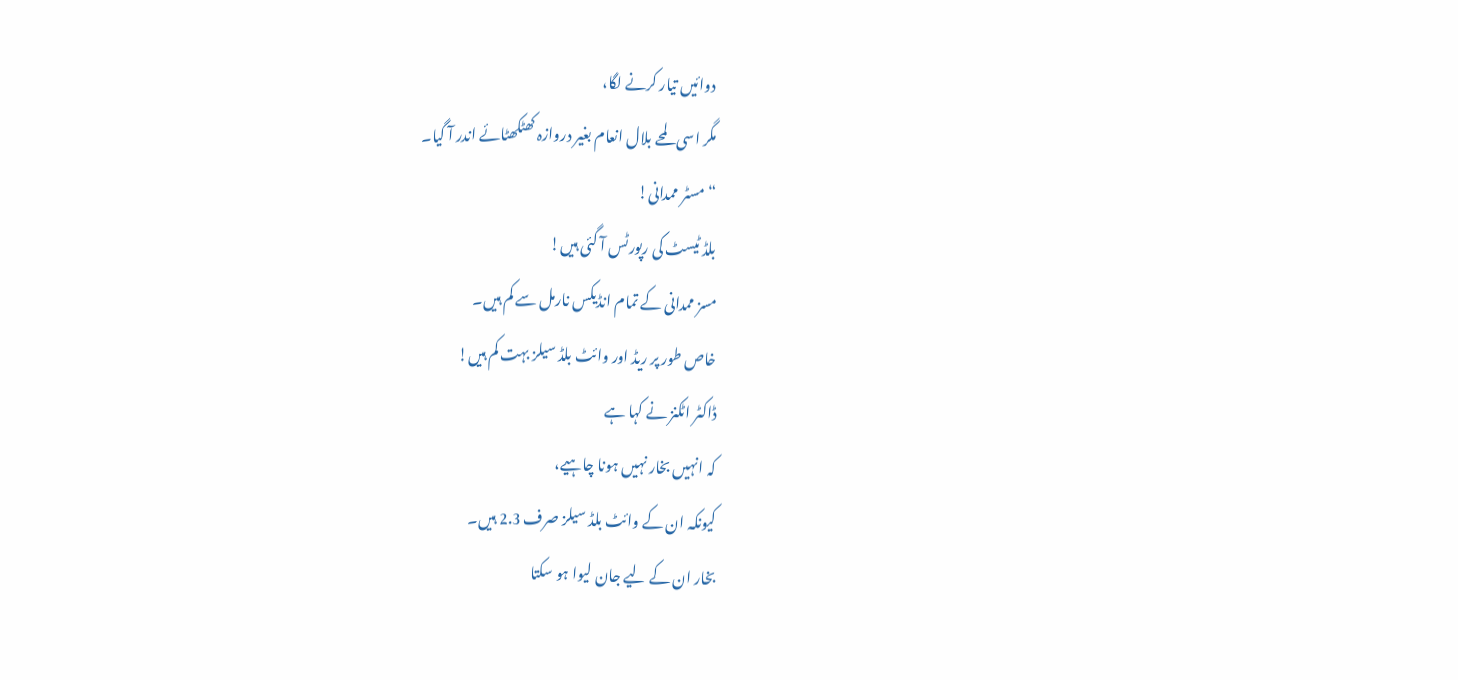دوائیں تیار کرنے لگا،
مگر اسی لمحے بلال انعام بغیر دروازہ کھٹکھٹائے اندر آ گیا۔
“مسٹر ممدانی!
بلڈ ٹیسٹ کی رپورٹس آ گئی ہیں!
مسز ممدانی کے تمام انڈیکس نارمل سے کم ہیں۔
خاص طور پر ریڈ اور وائٹ بلڈ سیلز بہت کم ہیں!
ڈاکٹر اٹکنز نے کہا ہے
کہ انہیں بخار نہیں ہونا چاہیے،
کیونکہ ان کے وائٹ بلڈ سیلز صرف 2.3 ہیں۔
بخار ان کے لیے جان لیوا ہو سکتا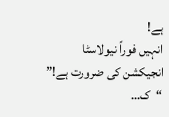ہے!
انہیں فوراً نیولاسٹا انجیکشن کی ضرورت ہے!”
“ک…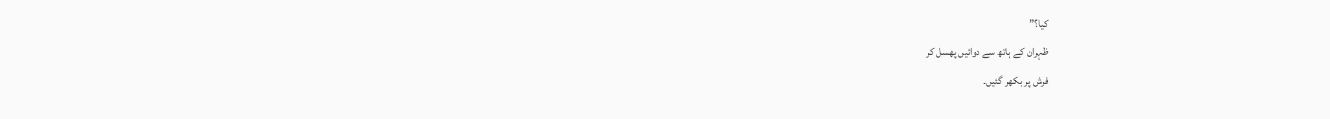کیا؟”
ظہران کے ہاتھ سے دوائیں پھسل کر
فرش پر بکھر گئیں۔